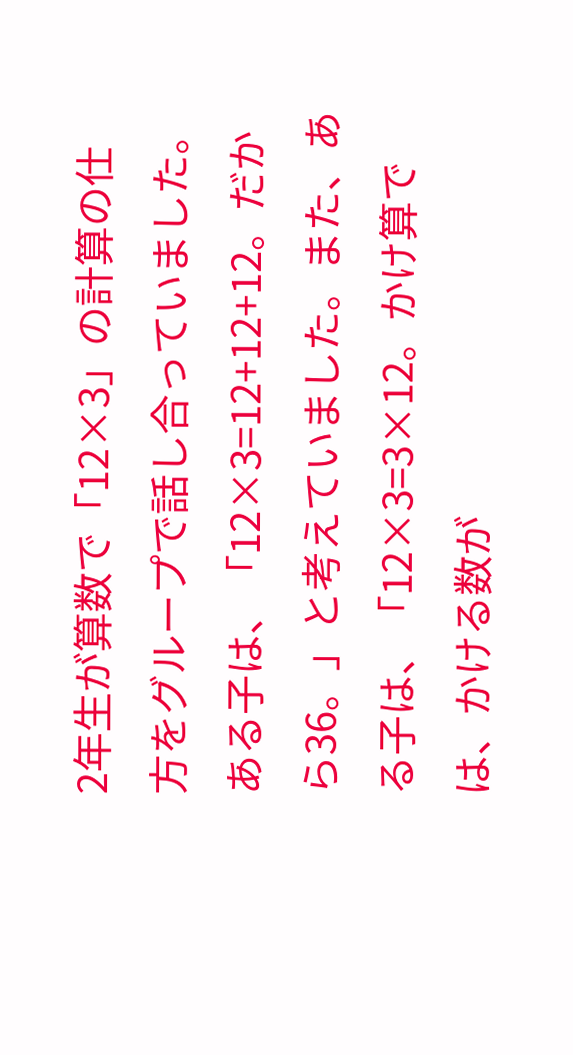2年生が算数で「12×3」の計算の仕方をグループで話し合っていました。ある子は、「12×3=12+12+12。だから36。」と考えていました。また、ある子は、「12×3=3×12。かけ算では、かける数が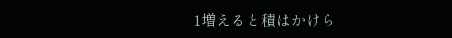1増えると積はかけら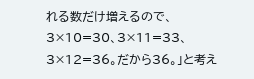れる数だけ増えるので、3×10=30、3×11=33、3×12=36。だから36。」と考え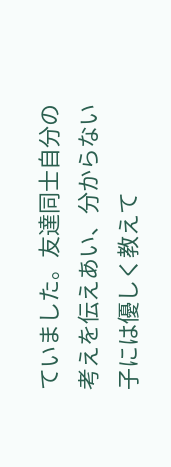ていました。友達同士自分の考えを伝えあい、分からない子には優しく教えて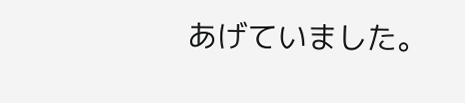あげていました。